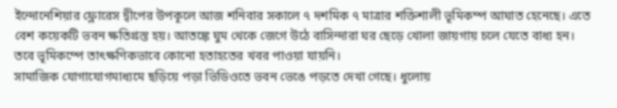ইন্দোনেশিয়ার ফ্লোরেস দ্বীপের উপকূলে আজ শনিবার সকালে ৭ দশমিক ৭ মাত্রার শক্তিশালী ভূমিকম্প আঘাত হেনেছে। এতে বেশ কয়েকটি ভবন ক্ষতিগ্রস্ত হয়। আতঙ্কে ঘুম থেকে জেগে উঠে বাসিন্দারা ঘর ছেড়ে খোলা জায়গায় চলে যেতে বাধ্য হন।
তবে ভূমিকম্পে তাৎক্ষণিকভাবে কোনো হতাহতের খবর পাওয়া যায়নি।
সামাজিক যোগাযোগমাধ্যমে ছড়িয়ে পড়া ভিডিওতে ভবন ভেঙে পড়তে দেখা গেছে। ধুলোয়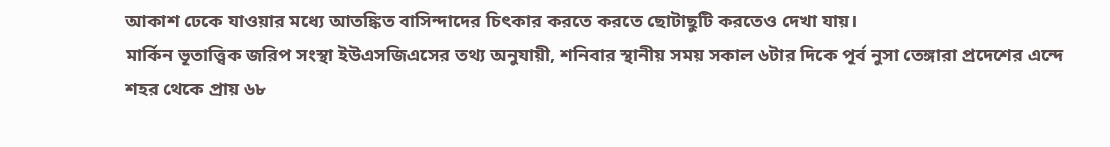আকাশ ঢেকে যাওয়ার মধ্যে আতঙ্কিত বাসিন্দাদের চিৎকার করতে করতে ছোটাছুটি করতেও দেখা যায়।
মার্কিন ভূতাত্ত্বিক জরিপ সংস্থা ইউএসজিএসের তথ্য অনুযায়ী, শনিবার স্থানীয় সময় সকাল ৬টার দিকে পূর্ব নুসা তেঙ্গারা প্রদেশের এন্দে শহর থেকে প্রায় ৬৮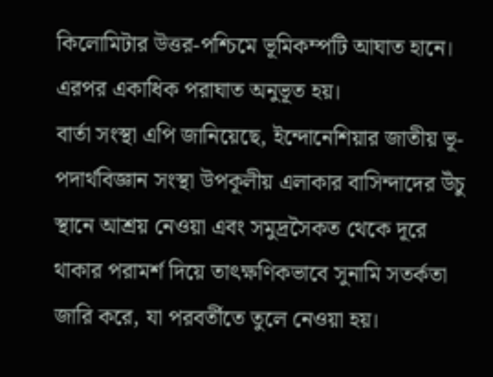কিলোমিটার উত্তর-পশ্চিমে ভূমিকম্পটি আঘাত হানে। এরপর একাধিক পরাঘাত অনুভূত হয়।
বার্তা সংস্থা এপি জানিয়েছে, ইন্দোনেশিয়ার জাতীয় ভূ-পদার্থবিজ্ঞান সংস্থা উপকূলীয় এলাকার বাসিন্দাদের উঁচু স্থানে আশ্রয় নেওয়া এবং সমুদ্রসৈকত থেকে দূরে থাকার পরামর্শ দিয়ে তাৎক্ষণিকভাবে সুনামি সতর্কতা জারি করে, যা পরবর্তীতে তুলে নেওয়া হয়।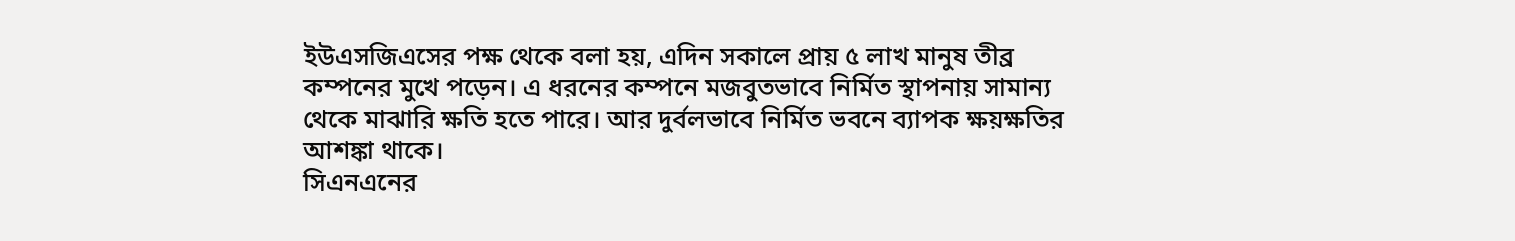ইউএসজিএসের পক্ষ থেকে বলা হয়, এদিন সকালে প্রায় ৫ লাখ মানুষ তীব্র কম্পনের মুখে পড়েন। এ ধরনের কম্পনে মজবুতভাবে নির্মিত স্থাপনায় সামান্য থেকে মাঝারি ক্ষতি হতে পারে। আর দুর্বলভাবে নির্মিত ভবনে ব্যাপক ক্ষয়ক্ষতির আশঙ্কা থাকে।
সিএনএনের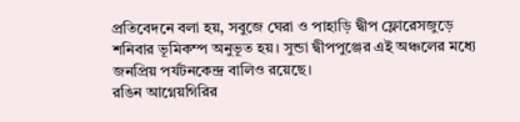প্রতিবেদনে বলা হয়, সবুজে ঘেরা ও পাহাড়ি দ্বীপ ফ্লোরেসজুড়ে শনিবার ভূমিকম্প অনুভূত হয়। সুন্ডা দ্বীপপুঞ্জের এই অঞ্চলের মধ্যে জনপ্রিয় পর্যটনকেন্দ্র বালিও রয়েছে।
রঙিন আগ্নেয়গিরির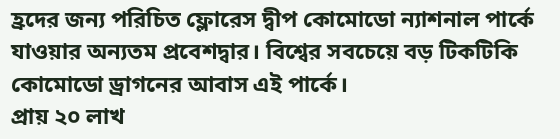হ্রদের জন্য পরিচিত ফ্লোরেস দ্বীপ কোমোডো ন্যাশনাল পার্কে যাওয়ার অন্যতম প্রবেশদ্বার। বিশ্বের সবচেয়ে বড় টিকটিকি কোমোডো ড্রাগনের আবাস এই পার্কে।
প্রায় ২০ লাখ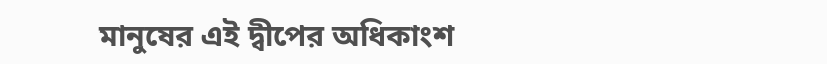মানুষের এই দ্বীপের অধিকাংশ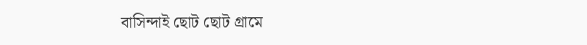বাসিন্দাই ছোট ছোট গ্রামে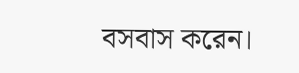বসবাস করেন।